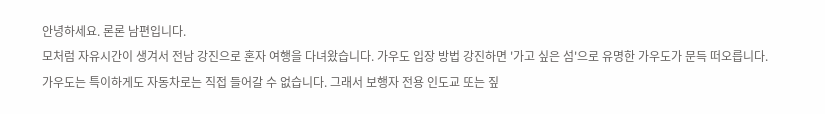안녕하세요. 론론 남편입니다.
모처럼 자유시간이 생겨서 전남 강진으로 혼자 여행을 다녀왔습니다. 가우도 입장 방법 강진하면 '가고 싶은 섬'으로 유명한 가우도가 문득 떠오릅니다.
가우도는 특이하게도 자동차로는 직접 들어갈 수 없습니다. 그래서 보행자 전용 인도교 또는 짚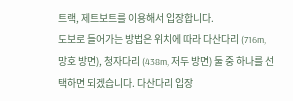트랙, 제트보트를 이용해서 입장합니다.
도보로 들어가는 방법은 위치에 따라 다산다리 (716m, 망호 방면), 청자다리 (438m, 저두 방면) 둘 중 하나를 선택하면 되겠습니다. 다산다리 입장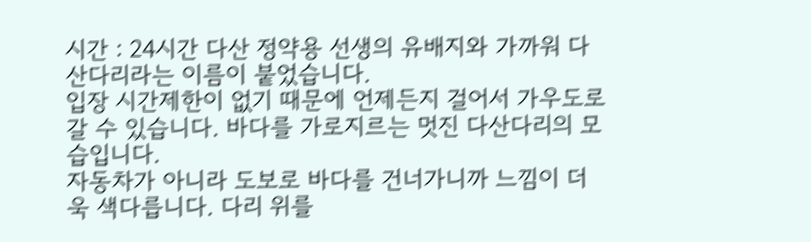시간 : 24시간 다산 정약용 선생의 유배지와 가까워 다산다리라는 이름이 붙었습니다.
입장 시간제한이 없기 때문에 언제든지 걸어서 가우도로 갈 수 있습니다. 바다를 가로지르는 멋진 다산다리의 모습입니다.
자동차가 아니라 도보로 바다를 건너가니까 느낌이 더욱 색다릅니다. 다리 위를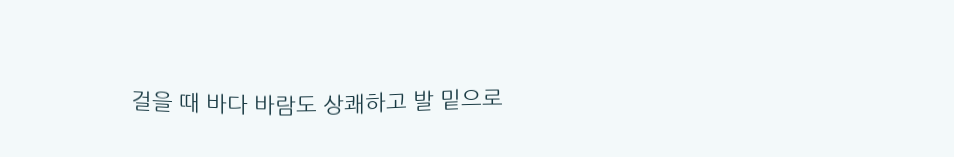걸을 때 바다 바람도 상쾌하고 발 밑으로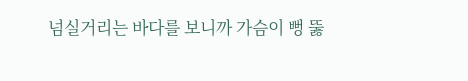넘실거리는 바다를 보니까 가슴이 뻥 뚫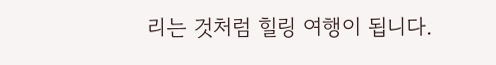리는 것처럼 힐링 여행이 됩니다.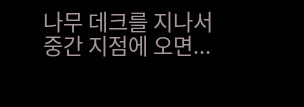나무 데크를 지나서 중간 지점에 오면...